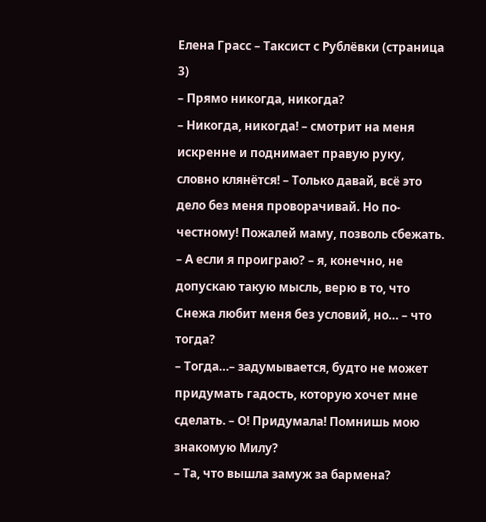Елена Грасс – Таксист с Рублёвки (страница 3)
– Прямо никогда, никогда?
– Никогда, никогда! – смотрит на меня искренне и поднимает правую руку, словно клянётся! – Только давай, всё это дело без меня проворачивай. Но по-честному! Пожалей маму, позволь сбежать.
– А если я проиграю? – я, конечно, не допускаю такую мысль, верю в то, что Снежа любит меня без условий, но… – что тогда?
– Тогда…– задумывается, будто не может придумать гадость, которую хочет мне сделать. – О! Придумала! Помнишь мою знакомую Милу?
– Та, что вышла замуж за бармена?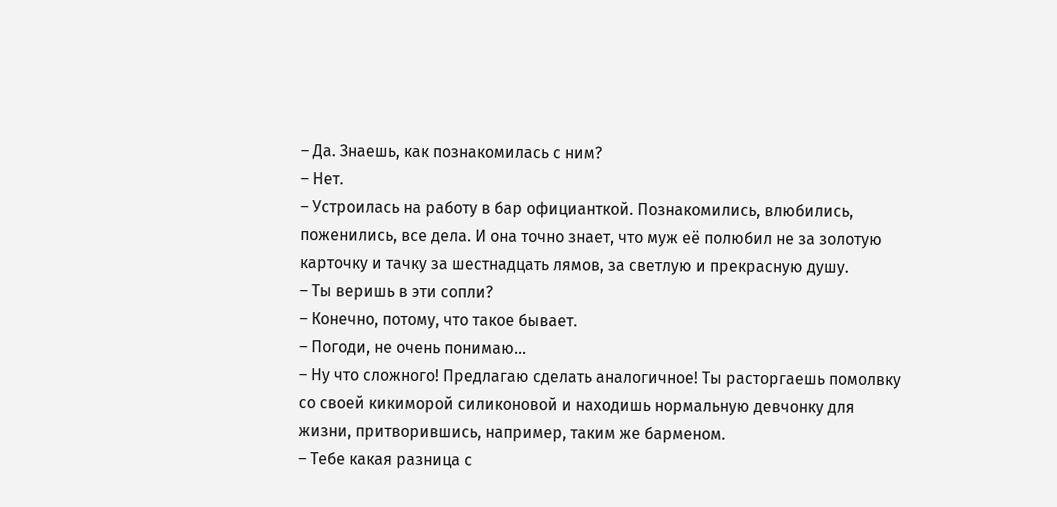– Да. Знаешь, как познакомилась с ним?
– Нет.
– Устроилась на работу в бар официанткой. Познакомились, влюбились, поженились, все дела. И она точно знает, что муж её полюбил не за золотую карточку и тачку за шестнадцать лямов, за светлую и прекрасную душу.
– Ты веришь в эти сопли?
– Конечно, потому, что такое бывает.
– Погоди, не очень понимаю…
– Ну что сложного! Предлагаю сделать аналогичное! Ты расторгаешь помолвку со своей кикиморой силиконовой и находишь нормальную девчонку для жизни, притворившись, например, таким же барменом.
– Тебе какая разница с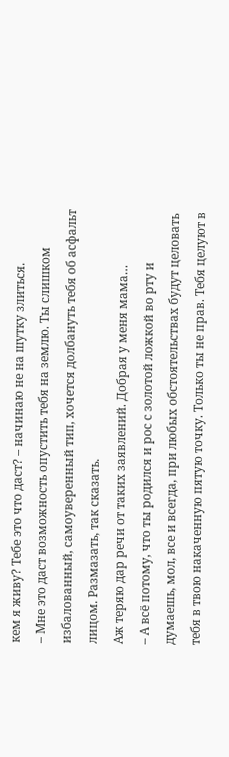кем я живу? Тебе это что даст? – начинаю не на шутку злиться.
– Мне это даст возможность опустить тебя на землю. Ты слишком избалованный, самоуверенный тип, хочется долбануть тебя об асфальт лицом. Размазать, так сказать.
Аж теряю дар речи от таких заявлений. Добрая у меня мама…
– А всё потому, что ты родился и рос с золотой ложкой во рту и думаешь, мол, все и всегда, при любых обстоятельствах будут целовать тебя в твою накаченную пятую точку. Только ты не прав. Тебя целуют в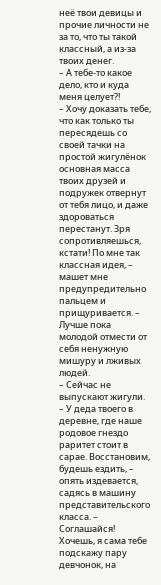неё твои девицы и прочие личности не за то, что ты такой классный, а из-за твоих денег.
– А тебе-то какое дело, кто и куда меня целует?!
– Хочу доказать тебе, что как только ты пересядешь со своей тачки на простой жигулёнок основная масса твоих друзей и подружек отвернут от тебя лицо, и даже здороваться перестанут. Зря сопротивляешься, кстати! По мне так классная идея, – машет мне предупредительно пальцем и прищуривается. – Лучше пока молодой отмести от себя ненужную мишуру и лживых людей.
– Сейчас не выпускают жигули.
– У деда твоего в деревне, где наше родовое гнездо раритет стоит в сарае. Восстановим, будешь ездить, – опять издевается, садясь в машину представительского класса. – Соглашайся! Хочешь, я сама тебе подскажу пару девчонок, на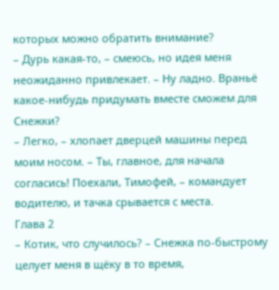которых можно обратить внимание?
– Дурь какая-то, – смеюсь, но идея меня неожиданно привлекает. – Ну ладно. Враньё какое-нибудь придумать вместе сможем для Снежки?
– Легко, – хлопает дверцей машины перед моим носом. – Ты, главное, для начала согласись! Поехали, Тимофей, – командует водителю, и тачка срывается с места.
Глава 2
– Котик, что случилось? – Снежка по-быстрому целует меня в щёку в то время,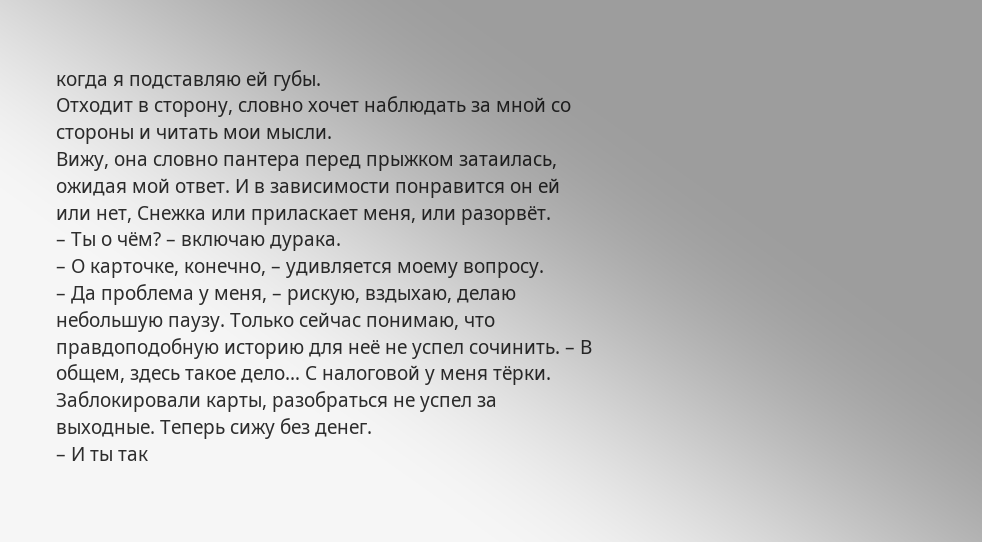когда я подставляю ей губы.
Отходит в сторону, словно хочет наблюдать за мной со стороны и читать мои мысли.
Вижу, она словно пантера перед прыжком затаилась, ожидая мой ответ. И в зависимости понравится он ей или нет, Снежка или приласкает меня, или разорвёт.
– Ты о чём? – включаю дурака.
– О карточке, конечно, – удивляется моему вопросу.
– Да проблема у меня, – рискую, вздыхаю, делаю небольшую паузу. Только сейчас понимаю, что правдоподобную историю для неё не успел сочинить. – В общем, здесь такое дело… С налоговой у меня тёрки. Заблокировали карты, разобраться не успел за выходные. Теперь сижу без денег.
– И ты так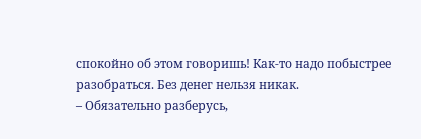спокойно об этом говоришь! Как-то надо побыстрее разобраться. Без денег нельзя никак.
– Обязательно разберусь,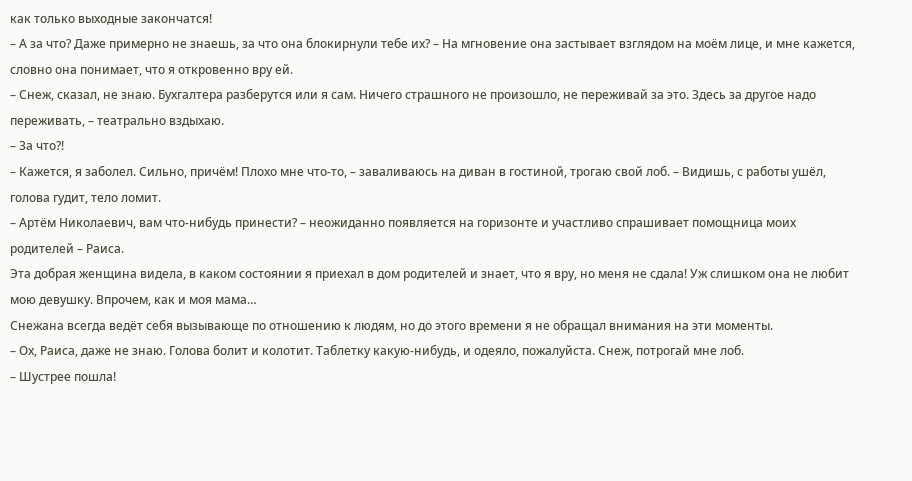как только выходные закончатся!
– А за что? Даже примерно не знаешь, за что она блокирнули тебе их? – На мгновение она застывает взглядом на моём лице, и мне кажется, словно она понимает, что я откровенно вру ей.
– Снеж, сказал, не знаю. Бухгалтера разберутся или я сам. Ничего страшного не произошло, не переживай за это. Здесь за другое надо переживать, – театрально вздыхаю.
– За что?!
– Кажется, я заболел. Сильно, причём! Плохо мне что-то, – заваливаюсь на диван в гостиной, трогаю свой лоб. – Видишь, с работы ушёл, голова гудит, тело ломит.
– Артём Николаевич, вам что-нибудь принести? – неожиданно появляется на горизонте и участливо спрашивает помощница моих родителей – Раиса.
Эта добрая женщина видела, в каком состоянии я приехал в дом родителей и знает, что я вру, но меня не сдала! Уж слишком она не любит мою девушку. Впрочем, как и моя мама…
Снежана всегда ведёт себя вызывающе по отношению к людям, но до этого времени я не обращал внимания на эти моменты.
– Ох, Раиса, даже не знаю. Голова болит и колотит. Таблетку какую-нибудь, и одеяло, пожалуйста. Снеж, потрогай мне лоб.
– Шустрее пошла!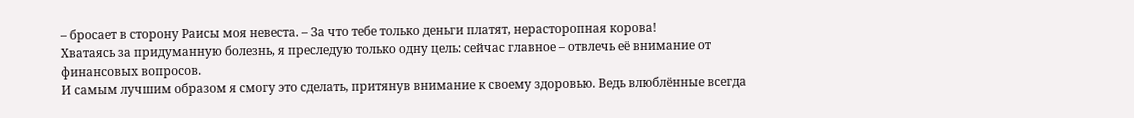– бросает в сторону Раисы моя невеста. – За что тебе только деньги платят, нерасторопная корова!
Хватаясь за придуманную болезнь, я преследую только одну цель: сейчас главное – отвлечь её внимание от финансовых вопросов.
И самым лучшим образом я смогу это сделать, притянув внимание к своему здоровью. Ведь влюблённые всегда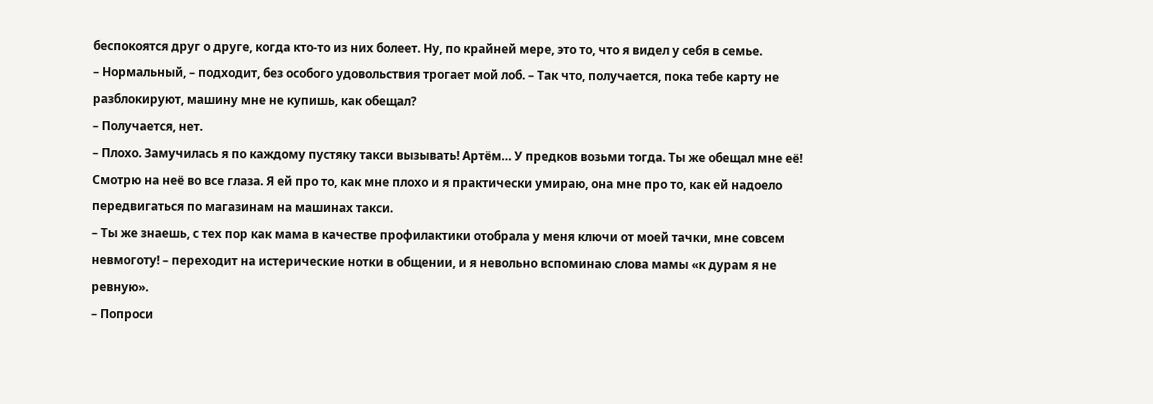беспокоятся друг о друге, когда кто-то из них болеет. Ну, по крайней мере, это то, что я видел у себя в семье.
– Нормальный, – подходит, без особого удовольствия трогает мой лоб. – Так что, получается, пока тебе карту не разблокируют, машину мне не купишь, как обещал?
– Получается, нет.
– Плохо. Замучилась я по каждому пустяку такси вызывать! Артём… У предков возьми тогда. Ты же обещал мне её!
Смотрю на неё во все глаза. Я ей про то, как мне плохо и я практически умираю, она мне про то, как ей надоело передвигаться по магазинам на машинах такси.
– Ты же знаешь, с тех пор как мама в качестве профилактики отобрала у меня ключи от моей тачки, мне совсем невмоготу! – переходит на истерические нотки в общении, и я невольно вспоминаю слова мамы «к дурам я не ревную».
– Попроси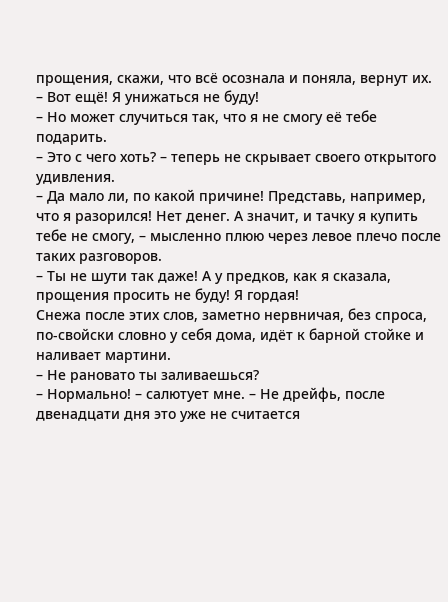прощения, скажи, что всё осознала и поняла, вернут их.
– Вот ещё! Я унижаться не буду!
– Но может случиться так, что я не смогу её тебе подарить.
– Это с чего хоть? – теперь не скрывает своего открытого удивления.
– Да мало ли, по какой причине! Представь, например, что я разорился! Нет денег. А значит, и тачку я купить тебе не смогу, – мысленно плюю через левое плечо после таких разговоров.
– Ты не шути так даже! А у предков, как я сказала, прощения просить не буду! Я гордая!
Снежа после этих слов, заметно нервничая, без спроса, по-свойски словно у себя дома, идёт к барной стойке и наливает мартини.
– Не рановато ты заливаешься?
– Нормально! – салютует мне. – Не дрейфь, после двенадцати дня это уже не считается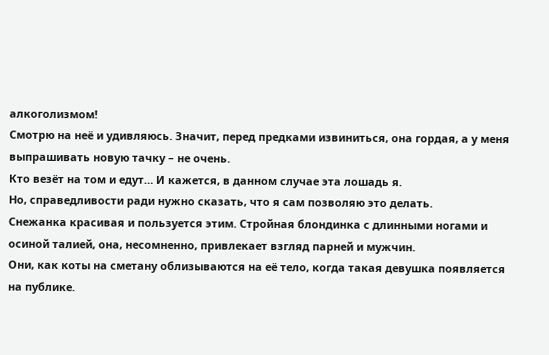алкоголизмом!
Смотрю на неё и удивляюсь. Значит, перед предками извиниться, она гордая, а у меня выпрашивать новую тачку – не очень.
Кто везёт на том и едут… И кажется, в данном случае эта лошадь я.
Но, справедливости ради нужно сказать, что я сам позволяю это делать.
Снежанка красивая и пользуется этим. Стройная блондинка с длинными ногами и осиной талией, она, несомненно, привлекает взгляд парней и мужчин.
Они, как коты на сметану облизываются на её тело, когда такая девушка появляется на публике.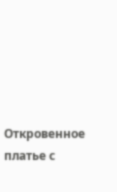Откровенное платье с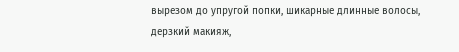вырезом до упругой попки, шикарные длинные волосы, дерзкий макияж,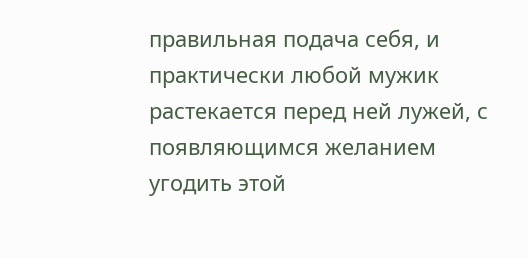правильная подача себя, и практически любой мужик растекается перед ней лужей, с появляющимся желанием угодить этой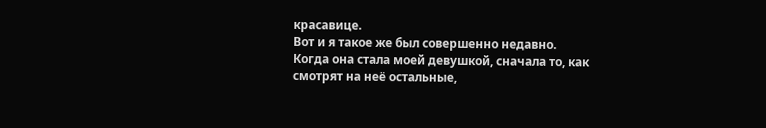красавице.
Вот и я такое же был совершенно недавно.
Когда она стала моей девушкой, сначала то, как смотрят на неё остальные,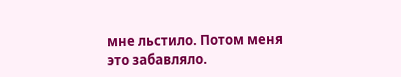мне льстило. Потом меня это забавляло.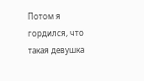Потом я гордился, что такая девушка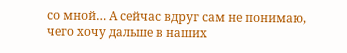со мной… А сейчас вдруг сам не понимаю, чего хочу дальше в наших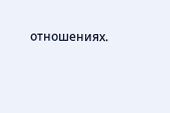отношениях.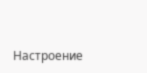Настроение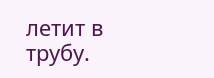летит в трубу.